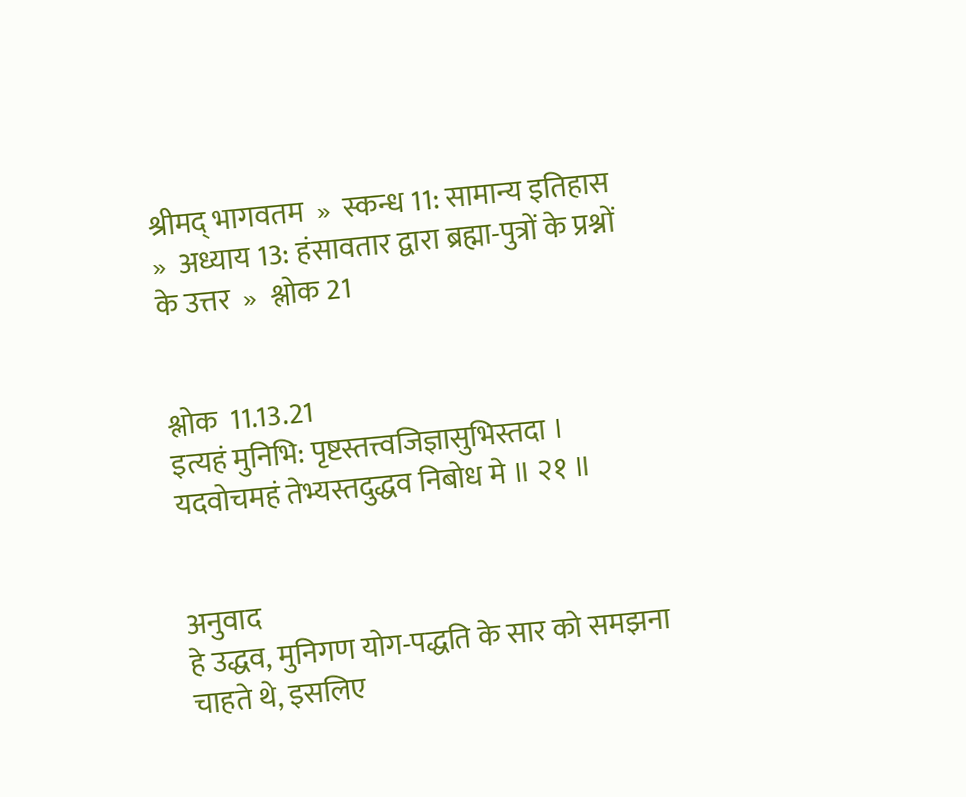श्रीमद् भागवतम  »  स्कन्ध 11: सामान्य इतिहास  »  अध्याय 13: हंसावतार द्वारा ब्रह्मा-पुत्रों के प्रश्नों के उत्तर  »  श्लोक 21


श्लोक  11.13.21
इत्यहं मुनिभि: पृष्टस्तत्त्वजिज्ञासुभिस्तदा ।
यदवोचमहं तेभ्यस्तदुद्धव निबोध मे ॥ २१ ॥


अनुवाद
हे उद्धव, मुनिगण योग-पद्धति के सार को समझना चाहते थे, इसलिए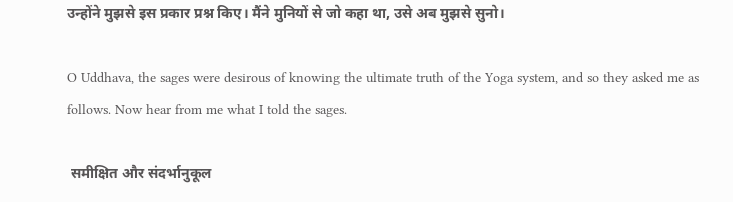उन्होंने मुझसे इस प्रकार प्रश्न किए। मैंने मुनियों से जो कहा था, उसे अब मुझसे सुनो।

O Uddhava, the sages were desirous of knowing the ultimate truth of the Yoga system, and so they asked me as follows. Now hear from me what I told the sages.

 समीक्षित और संदर्भानुकूल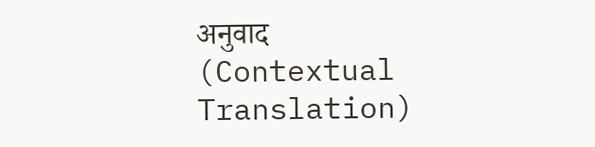अनुवाद (Contextual Translation)